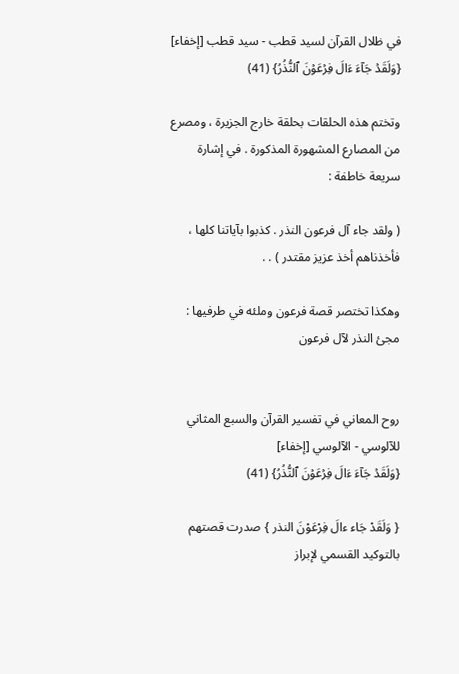في ظلال القرآن لسيد قطب - سيد قطب [إخفاء]
{وَلَقَدۡ جَآءَ ءَالَ فِرۡعَوۡنَ ٱلنُّذُرُ} (41)

وتختم هذه الحلقات بحلقة خارج الجزيرة ، ومصرع من المصارع المشهورة المذكورة . في إشارة سريعة خاطفة :

( ولقد جاء آل فرعون النذر . كذبوا بآياتنا كلها ، فأخذناهم أخذ عزيز مقتدر ) . .

وهكذا تختصر قصة فرعون وملئه في طرفيها : مجئ النذر لآل فرعون


روح المعاني في تفسير القرآن والسبع المثاني للآلوسي - الآلوسي [إخفاء]
{وَلَقَدۡ جَآءَ ءَالَ فِرۡعَوۡنَ ٱلنُّذُرُ} (41)

{ وَلَقَدْ جَاء ءالَ فِرْعَوْنَ النذر } صدرت قصتهم بالتوكيد القسمي لإبراز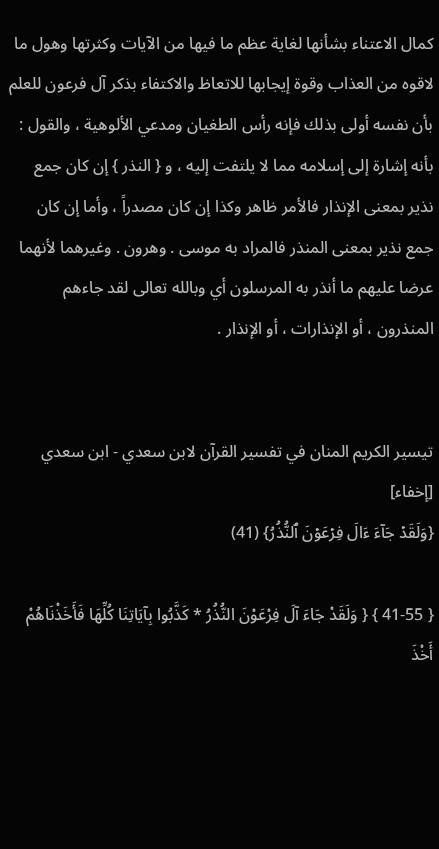كمال الاعتناء بشأنها لغاية عظم ما فيها من الآيات وكثرتها وهول ما لاقوه من العذاب وقوة إيجابها للاتعاظ والاكتفاء بذكر آل فرعون للعلم بأن نفسه أولى بذلك فإنه رأس الطغيان ومدعي الألوهية ، والقول : بأنه إشارة إلى إسلامه مما لا يلتفت إليه ، و { النذر } إن كان جمع نذير بمعنى الإنذار فالأمر ظاهر وكذا إن كان مصدراً ، وأما إن كان جمع نذير بمعنى المنذر فالمراد به موسى . وهرون . وغيرهما لأنهما عرضا عليهم ما أنذر به المرسلون أي وبالله تعالى لقد جاءهم المنذرون ، أو الإنذارات ، أو الإنذار .


تيسير الكريم المنان في تفسير القرآن لابن سعدي - ابن سعدي [إخفاء]
{وَلَقَدۡ جَآءَ ءَالَ فِرۡعَوۡنَ ٱلنُّذُرُ} (41)

{ 41-55 } { وَلَقَدْ جَاءَ آلَ فِرْعَوْنَ النُّذُرُ * كَذَّبُوا بِآيَاتِنَا كُلِّهَا فَأَخَذْنَاهُمْ أَخْذَ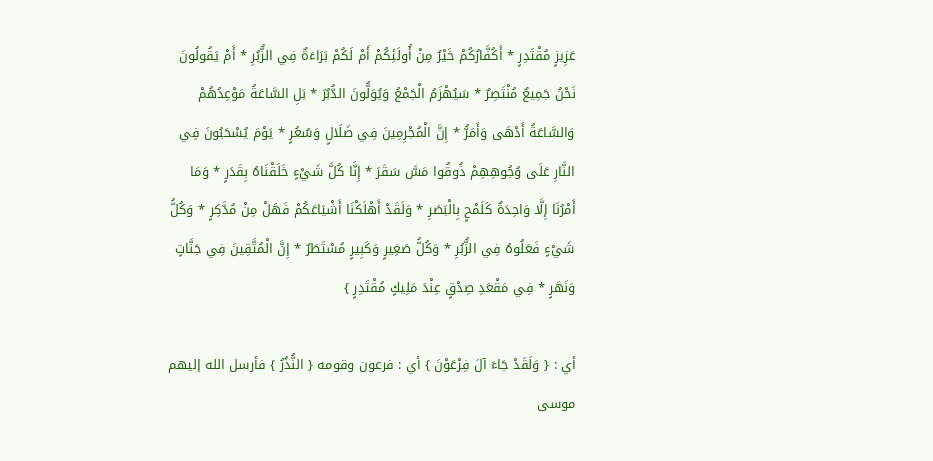عَزِيزٍ مُقْتَدِرٍ * أَكُفَّارُكُمْ خَيْرٌ مِنْ أُولَئِكُمْ أَمْ لَكُمْ بَرَاءَةٌ فِي الزُّبُرِ * أَمْ يَقُولُونَ نَحْنُ جَمِيعٌ مُنْتَصِرٌ * سَيُهْزَمُ الْجَمْعُ وَيُوَلُّونَ الدُّبُرَ * بَلِ السَّاعَةُ مَوْعِدُهُمْ وَالسَّاعَةُ أَدْهَى وَأَمَرُّ * إِنَّ الْمُجْرِمِينَ فِي ضَلَالٍ وَسُعُرٍ * يَوْمَ يُسْحَبُونَ فِي النَّارِ عَلَى وُجُوهِهِمْ ذُوقُوا مَسَّ سَقَرَ * إِنَّا كُلَّ شَيْءٍ خَلَقْنَاهُ بِقَدَرٍ * وَمَا أَمْرُنَا إِلَّا وَاحِدَةٌ كَلَمْحٍ بِالْبَصَرِ * وَلَقَدْ أَهْلَكْنَا أَشْيَاعَكُمْ فَهَلْ مِنْ مُدَّكِرٍ * وَكُلُّ شَيْءٍ فَعَلُوهُ فِي الزُّبُرِ * وَكُلُّ صَغِيرٍ وَكَبِيرٍ مُسْتَطَرٌ * إِنَّ الْمُتَّقِينَ فِي جَنَّاتٍ وَنَهَرٍ * فِي مَقْعَدِ صِدْقٍ عِنْدَ مَلِيكٍ مُقْتَدِرٍ }

أي : { وَلَقَدْ جَاءَ آلَ فِرْعَوْنَ } أي : فرعون وقومه { النُّذُرُ } فأرسل الله إليهم موسى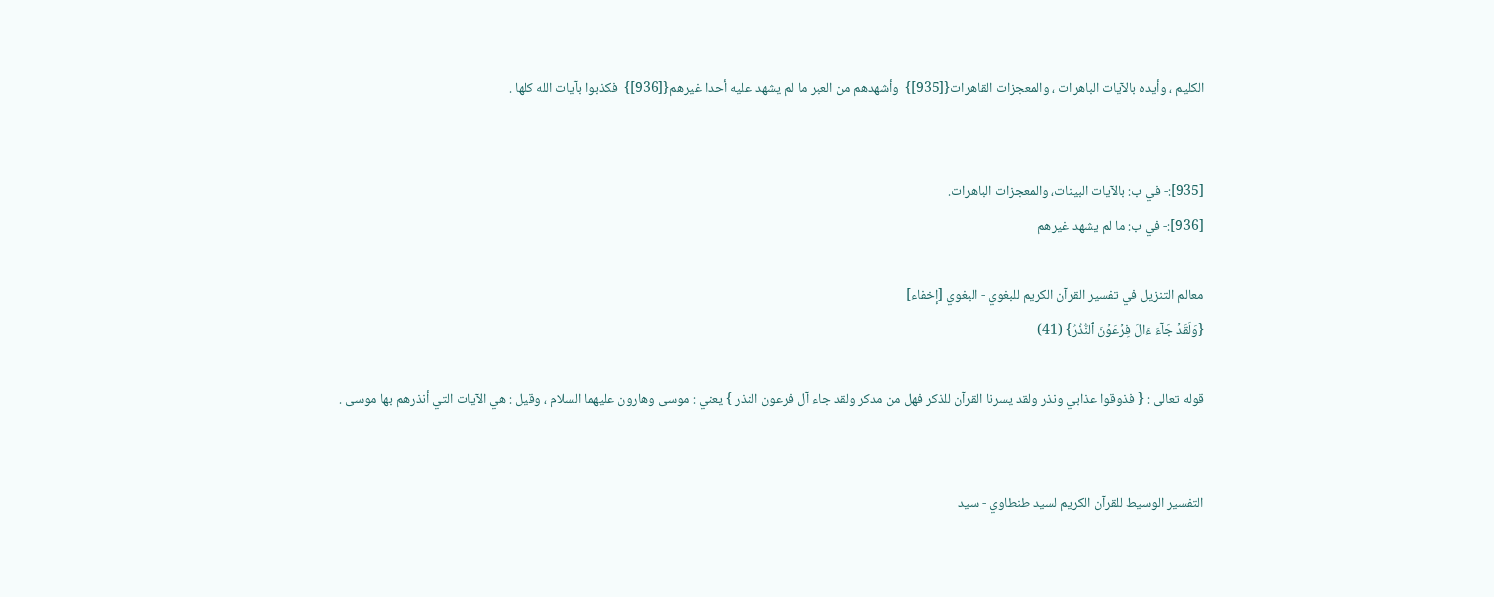الكليم ، وأيده بالآيات الباهرات ، والمعجزات القاهرات{[935]}  وأشهدهم من العبر ما لم يشهد عليه أحدا غيرهم{[936]}  فكذبوا بآيات الله كلها .


[935]:- في ب: بالآيات البينات، والمعجزات الباهرات.
[936]:- في ب: ما لم يشهد غيرهم

معالم التنزيل في تفسير القرآن الكريم للبغوي - البغوي [إخفاء]
{وَلَقَدۡ جَآءَ ءَالَ فِرۡعَوۡنَ ٱلنُّذُرُ} (41)

قوله تعالى : { فذوقوا عذابي ونذر ولقد يسرنا القرآن للذكر فهل من مدكر ولقد جاء آل فرعون النذر } يعني : موسى وهارون عليهما السلام ، وقيل : هي الآيات التي أنذرهم بها موسى .


التفسير الوسيط للقرآن الكريم لسيد طنطاوي - سيد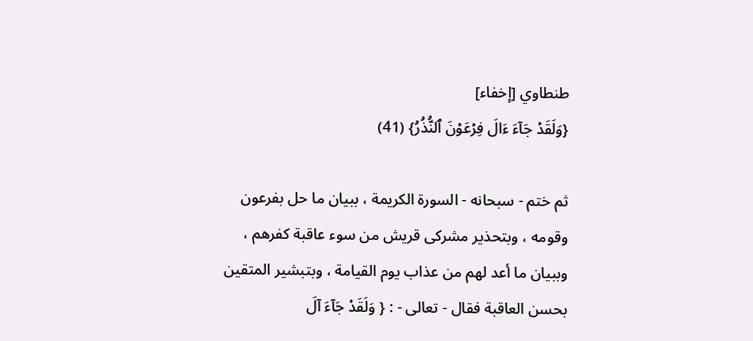طنطاوي [إخفاء]
{وَلَقَدۡ جَآءَ ءَالَ فِرۡعَوۡنَ ٱلنُّذُرُ} (41)

ثم ختم - سبحانه - السورة الكريمة ، ببيان ما حل بفرعون وقومه ، وبتحذير مشركى قريش من سوء عاقبة كفرهم ، وببيان ما أعد لهم من عذاب يوم القيامة ، وبتبشير المتقين بحسن العاقبة فقال - تعالى - : { وَلَقَدْ جَآءَ آلَ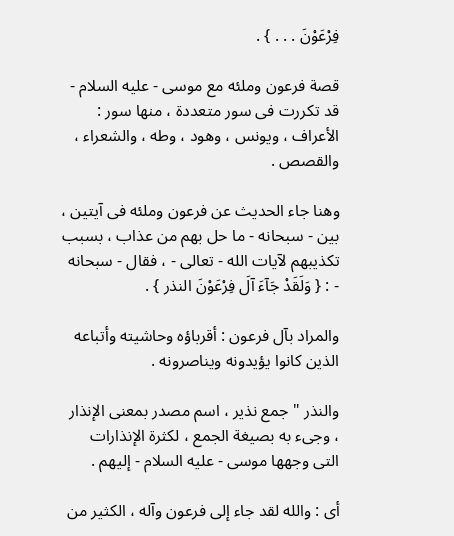فِرْعَوْنَ . . . } .

قصة فرعون وملئه مع موسى - عليه السلام - قد تكررت فى سور متعددة ، منها سور : الأعراف ، ويونس ، وهود ، وطه ، والشعراء ، والقصص .

وهنا جاء الحديث عن فرعون وملئه فى آيتين ، بين - سبحانه - ما حل بهم من عذاب ، بسبب تكذيبهم لآيات الله - تعالى - ، فقال - سبحانه - : { وَلَقَدْ جَآءَ آلَ فِرْعَوْنَ النذر } .

والمراد بآل فرعون : أقرباؤه وحاشيته وأتباعه الذين كانوا يؤيدونه ويناصرونه .

والنذر " جمع نذير ، اسم مصدر بمعنى الإنذار ، وجىء به بصيغة الجمع ، لكثرة الإنذارات التى وجهها موسى - عليه السلام - إليهم .

أى : والله لقد جاء إلى فرعون وآله ، الكثير من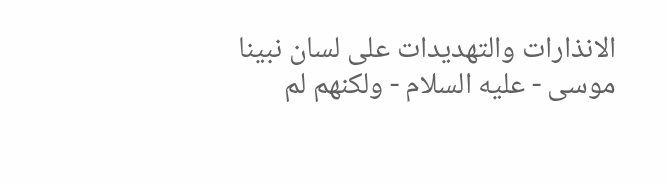الانذارات والتهديدات على لسان نبينا موسى - عليه السلام - ولكنهم لم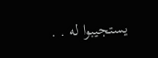يستجيبوا له . .